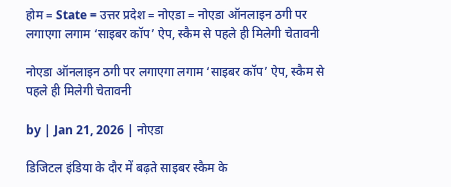होम = State = उत्तर प्रदेश = नोएडा = नोएडा ऑनलाइन ठगी पर लगाएगा लगाम ‘साइबर कॉप’ ऐप, स्कैम से पहले ही मिलेगी चेतावनी

नोएडा ऑनलाइन ठगी पर लगाएगा लगाम ‘साइबर कॉप’ ऐप, स्कैम से पहले ही मिलेगी चेतावनी

by | Jan 21, 2026 | नोएडा

डिजिटल इंडिया के दौर में बढ़ते साइबर स्कैम के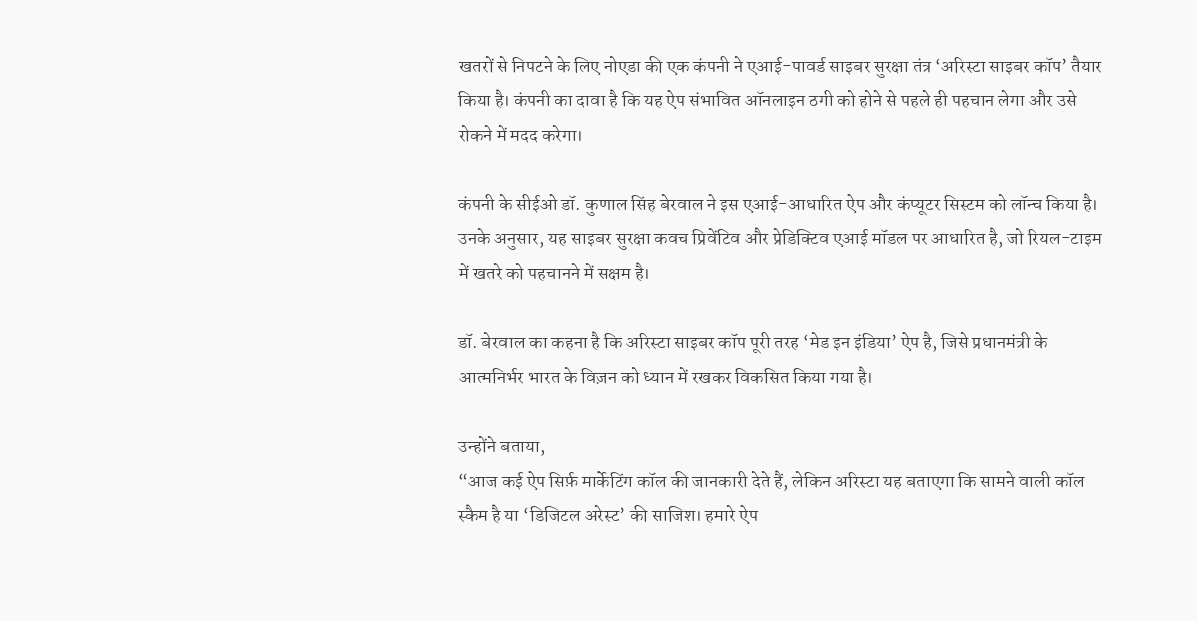खतरों से निपटने के लिए नोएडा की एक कंपनी ने एआई-पावर्ड साइबर सुरक्षा तंत्र ‘अरिस्टा साइबर कॉप’ तैयार किया है। कंपनी का दावा है कि यह ऐप संभावित ऑनलाइन ठगी को होने से पहले ही पहचान लेगा और उसे रोकने में मदद करेगा।

कंपनी के सीईओ डॉ. कुणाल सिंह बेरवाल ने इस एआई-आधारित ऐप और कंप्यूटर सिस्टम को लॉन्च किया है। उनके अनुसार, यह साइबर सुरक्षा कवच प्रिवेंटिव और प्रेडिक्टिव एआई मॉडल पर आधारित है, जो रियल-टाइम में खतरे को पहचानने में सक्षम है।

डॉ. बेरवाल का कहना है कि अरिस्टा साइबर कॉप पूरी तरह ‘मेड इन इंडिया’ ऐप है, जिसे प्रधानमंत्री के आत्मनिर्भर भारत के विज़न को ध्यान में रखकर विकसित किया गया है।

उन्होंने बताया,
“आज कई ऐप सिर्फ़ मार्केटिंग कॉल की जानकारी देते हैं, लेकिन अरिस्टा यह बताएगा कि सामने वाली कॉल स्कैम है या ‘डिजिटल अरेस्ट’ की साजिश। हमारे ऐप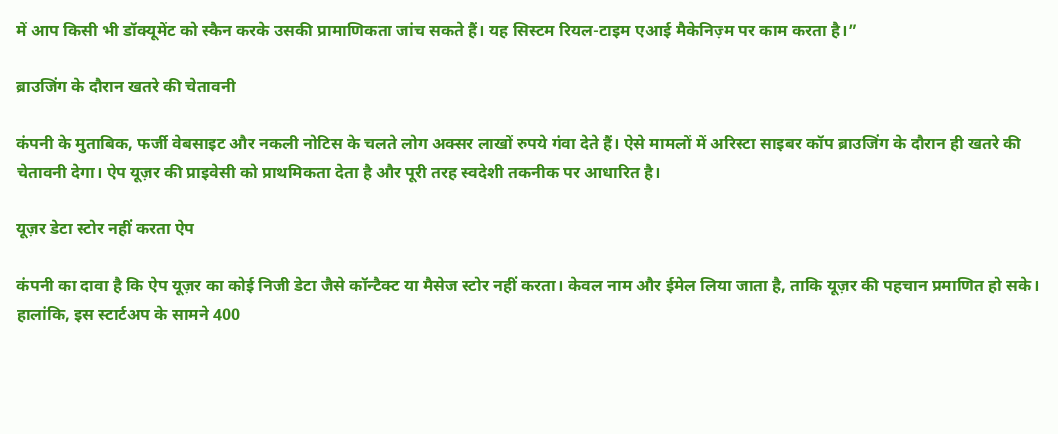में आप किसी भी डॉक्यूमेंट को स्कैन करके उसकी प्रामाणिकता जांच सकते हैं। यह सिस्टम रियल-टाइम एआई मैकेनिज़्म पर काम करता है।”

ब्राउजिंग के दौरान खतरे की चेतावनी

कंपनी के मुताबिक, फर्जी वेबसाइट और नकली नोटिस के चलते लोग अक्सर लाखों रुपये गंवा देते हैं। ऐसे मामलों में अरिस्टा साइबर कॉप ब्राउजिंग के दौरान ही खतरे की चेतावनी देगा। ऐप यूज़र की प्राइवेसी को प्राथमिकता देता है और पूरी तरह स्वदेशी तकनीक पर आधारित है।

यूज़र डेटा स्टोर नहीं करता ऐप

कंपनी का दावा है कि ऐप यूज़र का कोई निजी डेटा जैसे कॉन्टैक्ट या मैसेज स्टोर नहीं करता। केवल नाम और ईमेल लिया जाता है, ताकि यूज़र की पहचान प्रमाणित हो सके। हालांकि, इस स्टार्टअप के सामने 400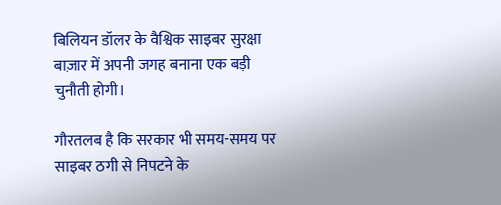बिलियन डॉलर के वैश्विक साइबर सुरक्षा बाज़ार में अपनी जगह बनाना एक बड़ी चुनौती होगी।

गौरतलब है कि सरकार भी समय-समय पर साइबर ठगी से निपटने के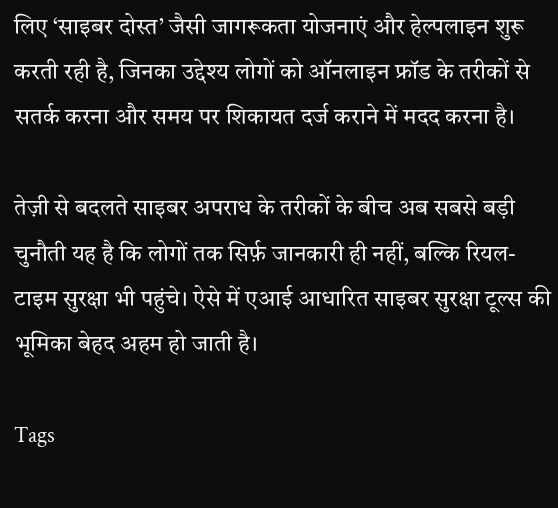लिए ‘साइबर दोस्त’ जैसी जागरूकता योजनाएं और हेल्पलाइन शुरू करती रही है, जिनका उद्देश्य लोगों को ऑनलाइन फ्रॉड के तरीकों से सतर्क करना और समय पर शिकायत दर्ज कराने में मदद करना है।

तेज़ी से बदलते साइबर अपराध के तरीकों के बीच अब सबसे बड़ी चुनौती यह है कि लोगों तक सिर्फ़ जानकारी ही नहीं, बल्कि रियल-टाइम सुरक्षा भी पहुंचे। ऐसे में एआई आधारित साइबर सुरक्षा टूल्स की भूमिका बेहद अहम हो जाती है।

Tags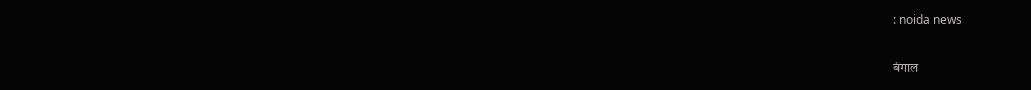: noida news

बंगाल